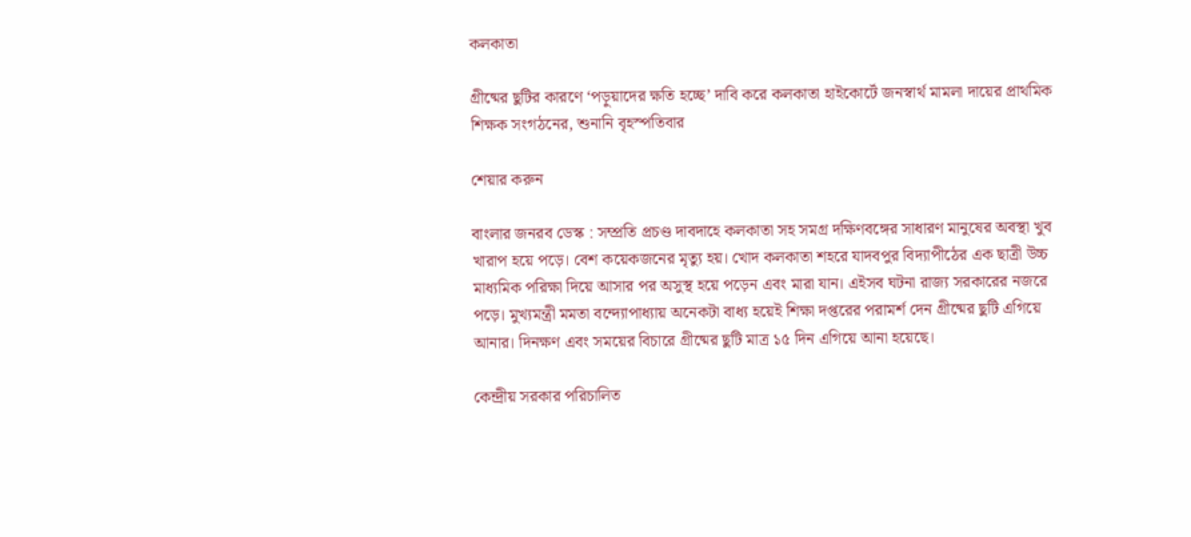কলকাতা

গ্রীষ্মের ছুটির কারণে ‘পড়ুয়াদের ক্ষতি হচ্ছে’ দাবি করে কলকাতা হাইকোর্টে জনস্বার্থ মামলা দায়ের প্রাথমিক শিক্ষক সংগঠনের, শুনানি বৃহস্পতিবার

শেয়ার করুন

বাংলার জনরব ডেস্ক : সম্প্রতি প্রচণ্ড দাবদাহে কলকাতা সহ সমগ্র দক্ষিণবঙ্গের সাধারণ মানুষের অবস্থা খুব খারাপ হয়ে পড়ে। বেশ কয়েকজনের মৃত্যু হয়। খোদ কলকাতা শহরে যাদবপুর বিদ্যাপীঠের এক ছাত্রী উচ্চ মাধ্যমিক পরিক্ষা দিয়ে আসার পর অসুস্থ হয়ে পড়েন এবং মারা যান। এইসব ঘটনা রাজ্য সরকারের নজরে পড়ে। মুখ্যমন্ত্রী মমতা বন্দ্যোপাধ্যায় অনেকটা বাধ্য হয়েই শিক্ষা দপ্তরের পরামর্শ দেন গ্রীষ্মের ছুটি এগিয়ে আনার। দিনক্ষণ এবং সময়ের বিচারে গ্রীষ্মের ছুটি মাত্র ১৫ দিন এগিয়ে আনা হয়েছে।

কেন্দ্রীয় সরকার পরিচালিত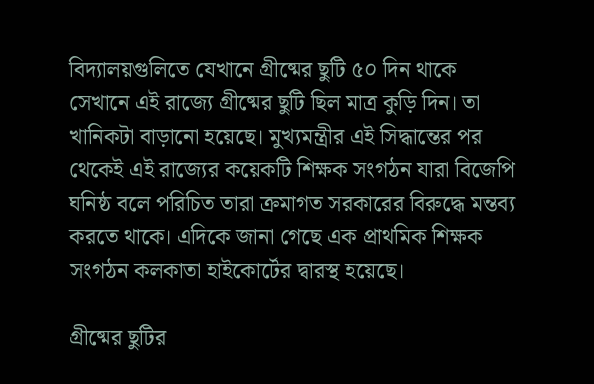বিদ্যালয়গুলিতে যেখানে গ্রীষ্মের ছুটি ৫০ দিন থাকে সেখানে এই রাজ্যে গ্রীষ্মের ছুটি ছিল মাত্র কুড়ি দিন। তা খানিকটা বাড়ানো হয়েছে। মুখ্যমন্ত্রীর এই সিদ্ধান্তের পর থেকেই এই রাজ্যের কয়েকটি শিক্ষক সংগঠন যারা বিজেপি ঘনিষ্ঠ বলে পরিচিত তারা ক্রমাগত সরকারের বিরুদ্ধে মন্তব্য করতে থাকে। এদিকে জানা গেছে এক প্রাথমিক শিক্ষক সংগঠন কলকাতা হাইকোর্টের দ্বারস্থ হয়েছে।

গ্রীষ্মের ছুটির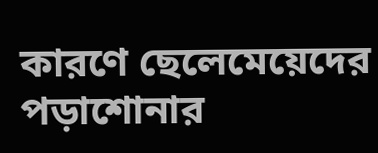কারণে ছেলেমেয়েদের পড়াশোনার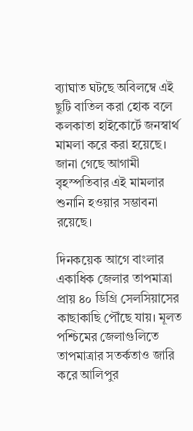ব্যাঘাত ঘটছে অবিলম্বে এই ছুটি বাতিল করা হোক বলে কলকাতা হাইকোর্টে জনস্বার্থ মামলা করে করা হয়েছে। জানা গেছে আগামী বৃহস্পতিবার এই মামলার শুনানি হওয়ার সম্ভাবনা রয়েছে।

দিনকয়েক আগে বাংলার একাধিক জেলার তাপমাত্রা প্রায় ৪০ ডিগ্রি সেলসিয়াসের কাছাকাছি পৌঁছে যায়। মূলত পশ্চিমের জেলাগুলিতে তাপমাত্রার সতর্কতাও জারি করে আলিপুর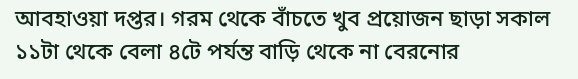আবহাওয়া দপ্তর। গরম থেকে বাঁচতে খুব প্রয়োজন ছাড়া সকাল ১১টা থেকে বেলা ৪টে পর্যন্ত বাড়ি থেকে না বেরনোর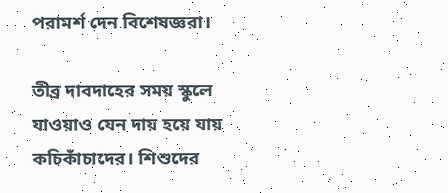পরামর্শ দেন বিশেষজ্ঞরা।

তীব্র দাবদাহের সময় স্কুলে যাওয়াও যেন দায় হয়ে যায় কচিকাঁচাদের। শিশুদের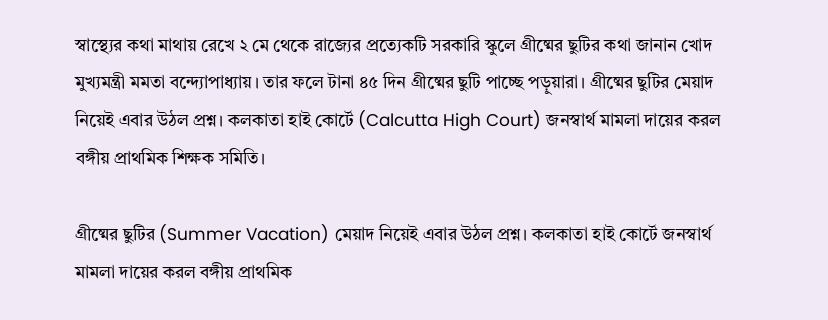স্বাস্থ্যের কথা মাথায় রেখে ২ মে থেকে রাজ্যের প্রত্যেকটি সরকারি স্কুলে গ্রীষ্মের ছুটির কথা জানান খোদ মুখ্যমন্ত্রী মমতা বন্দ্যোপাধ্যায়। তার ফলে টানা ৪৫ দিন গ্রীষ্মের ছুটি পাচ্ছে পড়ুয়ারা। গ্রীষ্মের ছুটির মেয়াদ নিয়েই এবার উঠল প্রশ্ন। কলকাতা হাই কোর্টে (Calcutta High Court) জনস্বার্থ মামলা দায়ের করল বঙ্গীয় প্রাথমিক শিক্ষক সমিতি।

গ্রীষ্মের ছুটির (Summer Vacation) মেয়াদ নিয়েই এবার উঠল প্রশ্ন। কলকাতা হাই কোর্টে জনস্বার্থ মামলা দায়ের করল বঙ্গীয় প্রাথমিক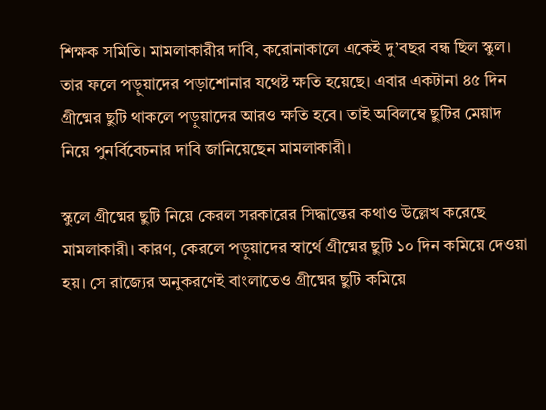শিক্ষক সমিতি। মামলাকারীর দাবি, করোনাকালে একেই দু’বছর বন্ধ ছিল স্কুল। তার ফলে পড়ুয়াদের পড়াশোনার যথেষ্ট ক্ষতি হয়েছে। এবার একটানা ৪৫ দিন গ্রীষ্মের ছুটি থাকলে পড়ুয়াদের আরও ক্ষতি হবে। তাই অবিলম্বে ছুটির মেয়াদ নিয়ে পুনর্বিবেচনার দাবি জানিয়েছেন মামলাকারী।

স্কুলে গ্রীষ্মের ছুটি নিয়ে কেরল সরকারের সিদ্ধান্তের কথাও উল্লেখ করেছে মামলাকারী। কারণ, কেরলে পড়ুয়াদের স্বার্থে গ্রীষ্মের ছুটি ১০ দিন কমিয়ে দেওয়া হয়। সে রাজ্যের অনুকরণেই বাংলাতেও গ্রীষ্মের ছুটি কমিয়ে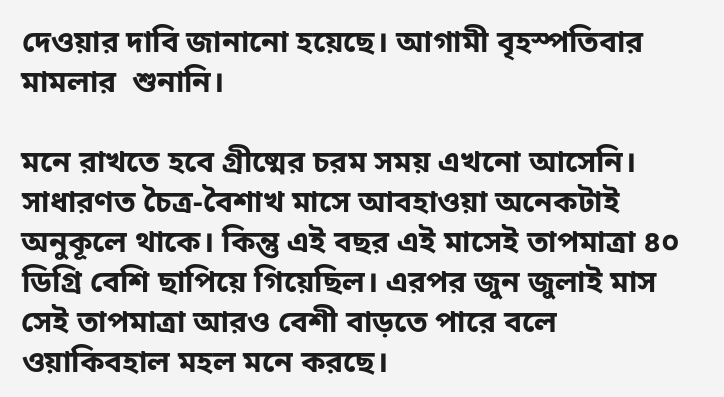দেওয়ার দাবি জানানো হয়েছে। আগামী বৃহস্পতিবার মামলার  শুনানি।

মনে রাখতে হবে গ্রীষ্মের চরম সময় এখনো আসেনি। সাধারণত চৈত্র-বৈশাখ মাসে আবহাওয়া অনেকটাই অনুকূলে থাকে। কিন্তু এই বছর এই মাসেই তাপমাত্রা ৪০ ডিগ্রি বেশি ছাপিয়ে গিয়েছিল। এরপর জুন জুলাই মাস সেই তাপমাত্রা আরও বেশী বাড়তে পারে বলে ওয়াকিবহাল মহল মনে করছে।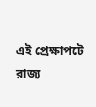এই প্রেক্ষাপটে রাজ্য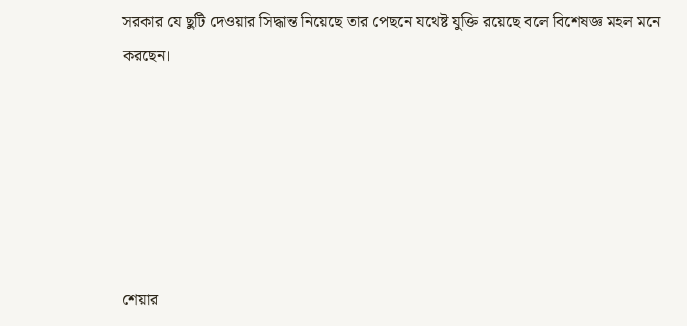সরকার যে ছুটি দেওয়ার সিদ্ধান্ত নিয়েছে তার পেছনে যথেষ্ট যুক্তি রয়েছে বলে বিশেষজ্ঞ মহল মনে করছেন।






শেয়ার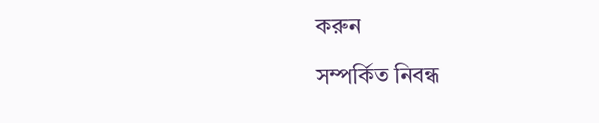করুন

সম্পর্কিত নিবন্ধ